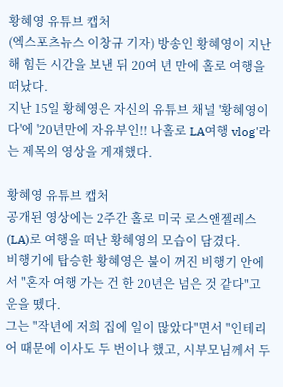황혜영 유튜브 캡처
(엑스포츠뉴스 이창규 기자) 방송인 황혜영이 지난해 힘든 시간을 보낸 뒤 20여 년 만에 홀로 여행을 떠났다.
지난 15일 황혜영은 자신의 유튜브 채널 '황혜영이다'에 '20년만에 자유부인!! 나홀로 LA여행 vlog'라는 제목의 영상을 게재했다.

황혜영 유튜브 캡처
공개된 영상에는 2주간 홀로 미국 로스앤젤레스(LA)로 여행을 떠난 황혜영의 모습이 담겼다.
비행기에 탑승한 황혜영은 불이 꺼진 비행기 안에서 "혼자 여행 가는 건 한 20년은 넘은 것 같다"고 운을 뗐다.
그는 "작년에 저희 집에 일이 많았다"면서 "인테리어 때문에 이사도 두 번이나 했고, 시부모님께서 두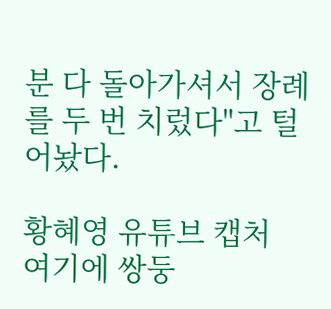분 다 돌아가셔서 장례를 두 번 치렀다"고 털어놨다.

황혜영 유튜브 캡처
여기에 쌍둥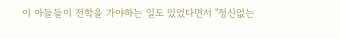이 아들들이 전학을 가야하는 일도 있었다면서 "정신없는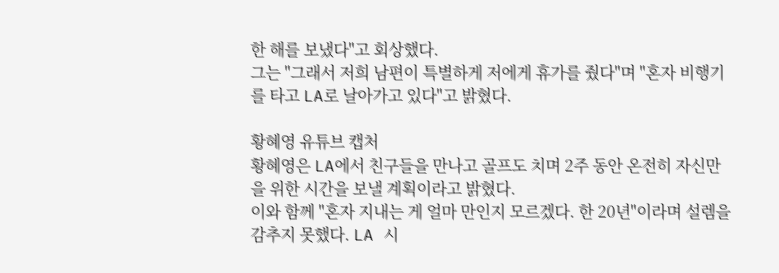한 해를 보냈다"고 회상했다.
그는 "그래서 저희 남편이 특별하게 저에게 휴가를 줬다"며 "혼자 비행기를 타고 LA로 날아가고 있다"고 밝혔다.

황혜영 유튜브 캡처
황혜영은 LA에서 친구들을 만나고 골프도 치며 2주 동안 온전히 자신만을 위한 시간을 보낼 계획이라고 밝혔다.
이와 함께 "혼자 지내는 게 얼마 만인지 모르겠다. 한 20년"이라며 설렘을 감추지 못했다. LA 시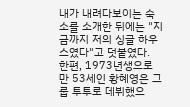내가 내려다보이는 숙소를 소개한 뒤에는 "지금까지 저의 싱글 하우스였다"고 덧붙였다.
한편, 1973년생으로 만 53세인 황혜영은 그룹 투투로 데뷔했으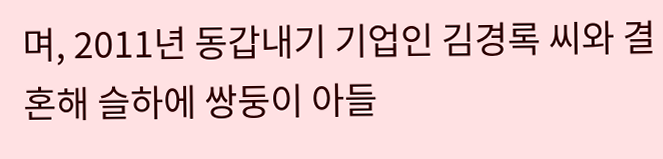며, 2011년 동갑내기 기업인 김경록 씨와 결혼해 슬하에 쌍둥이 아들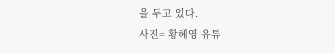을 두고 있다.
사진= 황혜영 유튜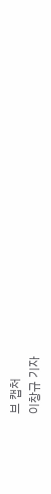브 캡처
이창규 기자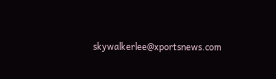skywalkerlee@xportsnews.com